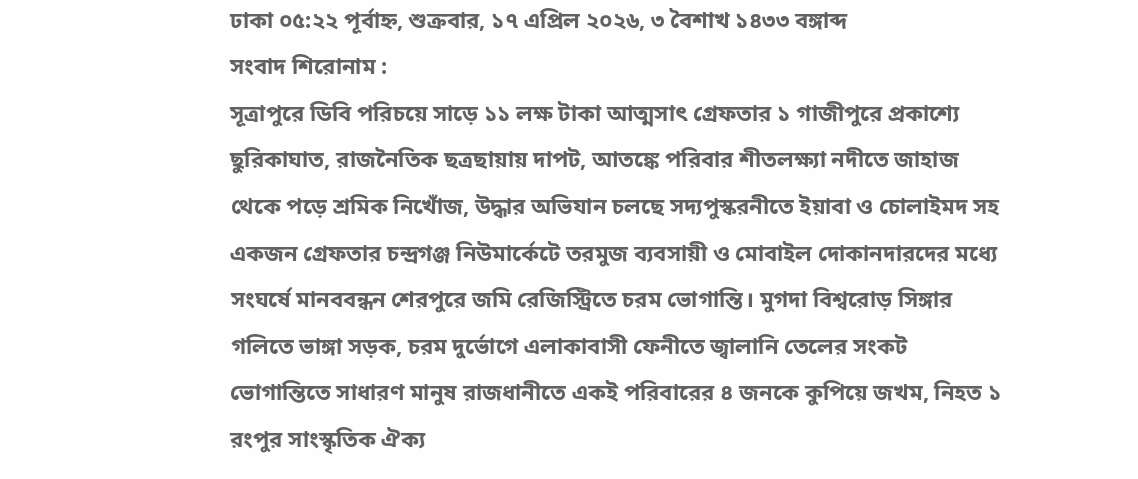ঢাকা ০৫:২২ পূর্বাহ্ন, শুক্রবার, ১৭ এপ্রিল ২০২৬, ৩ বৈশাখ ১৪৩৩ বঙ্গাব্দ
সংবাদ শিরোনাম :
সূত্রাপুরে ডিবি পরিচয়ে সাড়ে ১১ লক্ষ টাকা আত্মসাৎ গ্রেফতার ১ গাজীপুরে প্রকাশ্যে ছুরিকাঘাত, রাজনৈতিক ছত্রছায়ায় দাপট, আতঙ্কে পরিবার শীতলক্ষ্যা নদীতে জাহাজ থেকে পড়ে শ্রমিক নিখোঁজ, উদ্ধার অভিযান চলছে সদ্যপুস্করনীতে ইয়াবা ও চোলাইমদ সহ একজন গ্রেফতার চন্দ্রগঞ্জ নিউমার্কেটে তরমুজ ব্যবসায়ী ও মোবাইল দোকানদারদের মধ্যে সংঘর্ষে মানববন্ধন শেরপুরে জমি রেজিস্ট্রিতে চরম ভোগান্তি। মুগদা বিশ্বরোড় সিঙ্গার গলিতে ভাঙ্গা সড়ক, চরম দুর্ভোগে এলাকাবাসী ফেনীতে জ্বালানি তেলের সংকট ভোগান্তিতে সাধারণ মানুষ রাজধানীতে একই পরিবারের ৪ জনকে কুপিয়ে জখম, নিহত ১ রংপুর সাংস্কৃতিক ঐক্য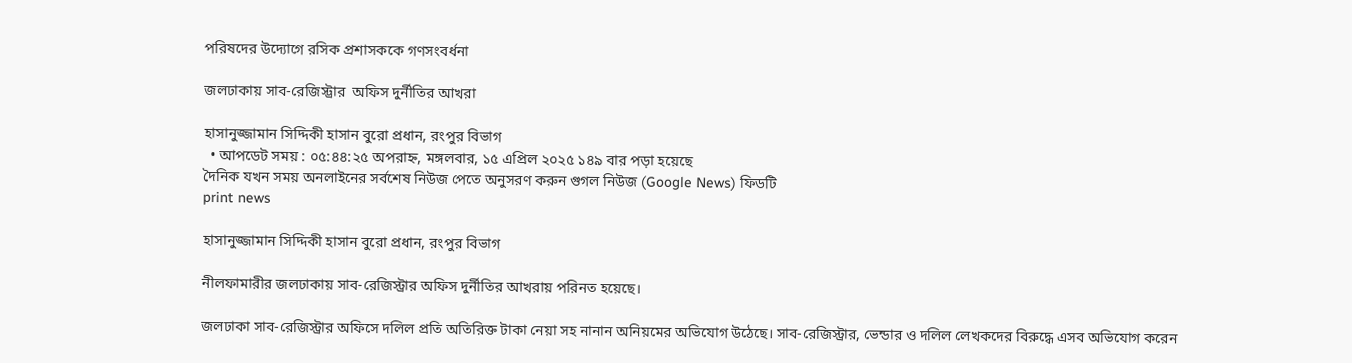পরিষদের উদ্যোগে রসিক প্রশাসককে গণসংবর্ধনা

জলঢাকায় সাব-রেজিস্ট্রার  অফিস দুর্নীতির আখরা

হাসানুজ্জামান সিদ্দিকী হাসান বুরো প্রধান, রংপুর বিভাগ
  • আপডেট সময় : ০৫:৪৪:২৫ অপরাহ্ন, মঙ্গলবার, ১৫ এপ্রিল ২০২৫ ১৪৯ বার পড়া হয়েছে
দৈনিক যখন সময় অনলাইনের সর্বশেষ নিউজ পেতে অনুসরণ করুন গুগল নিউজ (Google News) ফিডটি
print news

হাসানুজ্জামান সিদ্দিকী হাসান বুরো প্রধান, রংপুর বিভাগ

নীলফামারীর জলঢাকায় সাব-রেজিস্ট্রার অফিস দুর্নীতির আখরায় পরিনত হয়েছে।

জলঢাকা সাব-রেজিস্ট্রার অফিসে দলিল প্রতি অতিরিক্ত টাকা নেয়া সহ নানান অনিয়মের অভিযোগ উঠেছে। সাব-রেজিস্ট্রার, ভেন্ডার ও দলিল লেখকদের বিরুদ্ধে এসব অভিযোগ করেন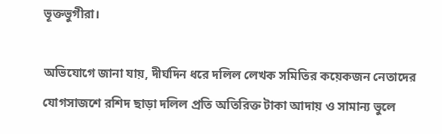ভূক্তভুগীরা।

অভিযোগে জানা যায়, দীর্ঘদিন ধরে দলিল লেখক সমিতির কয়েকজন নেতাদের যোগসাজশে রশিদ ছাড়া দলিল প্রতি অতিরিক্ত টাকা আদায় ও সামান্য ভুলে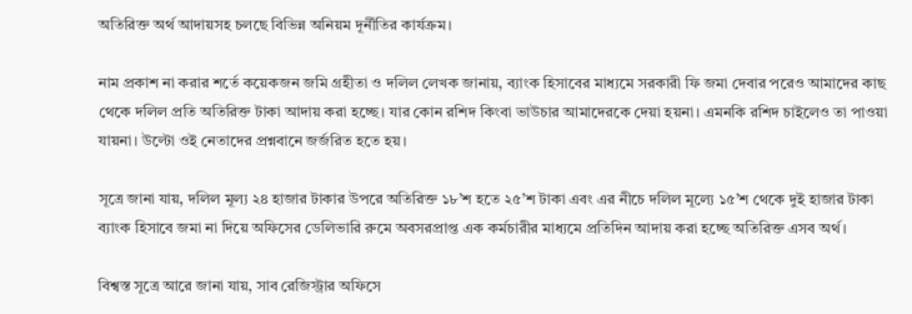অতিরিক্ত অর্থ আদায়সহ চলছে বিভিন্ন অনিয়ম দূর্নীতির কার্যক্রম।

নাম প্রকাশ না করার শর্তে কয়েকজন জমি গ্রহীতা ও দলিল লেখক জানায়, ব্যাংক হিসাবের মাধ্যমে সরকারী ফি জমা দেবার পরেও আমাদের কাছ থেকে দলিল প্রতি অতিরিক্ত টাকা আদায় করা হচ্ছে। যার কোন রশিদ কিংবা ভাউচার আমাদেরকে দেয়া হয়না। এমনকি রশিদ চাইলেও তা পাওয়া যায়না। উল্টো ওই নেতাদের প্রশ্নবানে জর্জরিত হতে হয়।

সূত্রে জানা যায়, দলিল মূল্য ২৪ হাজার টাকার উপরে অতিরিক্ত ১৮’শ হতে ২৫’শ টাকা এবং এর নীচে দলিল মূল্যে ১৫’শ থেকে দুই হাজার টাকা ব্যাংক হিসাবে জমা না দিয়ে অফিসের ডেলিভারি রুমে অবসরপ্রাপ্ত এক কর্মচারীর মাধ্যমে প্রতিদিন আদায় করা হচ্ছে অতিরিক্ত এসব অর্থ।

বিশ্বস্ত সূত্রে আরে জানা যায়, সাব রেজিস্ট্রার অফিসে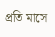প্রতি মাসে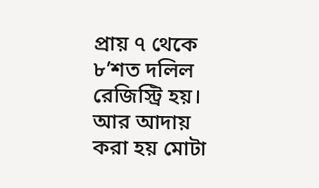প্রায় ৭ থেকে ৮’শত দলিল রেজিস্ট্রি হয়। আর আদায় করা হয় মোটা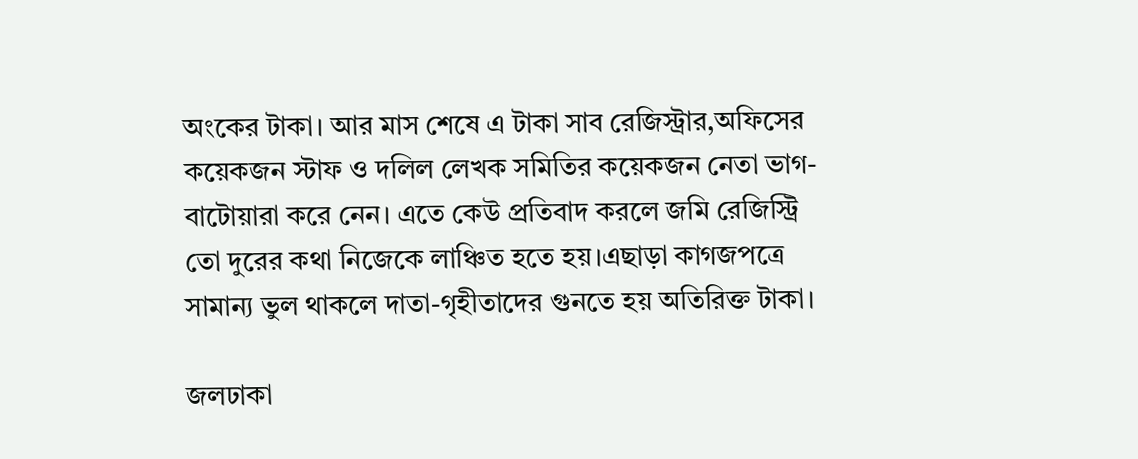অংকের টাকা। আর মাস শেষে এ টাকা সাব রেজিস্ট্রার,অফিসের কয়েকজন স্টাফ ও দলিল লেখক সমিতির কয়েকজন নেতা ভাগ-বাটোয়ারা করে নেন। এতে কেউ প্রতিবাদ করলে জমি রেজিস্ট্রি তো দুরের কথা নিজেকে লাঞ্চিত হতে হয়।এছাড়া কাগজপত্রে সামান্য ভুল থাকলে দাতা-গৃহীতাদের গুনতে হয় অতিরিক্ত টাকা।

জলঢাকা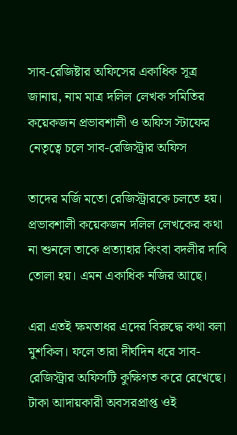সাব-রেজিষ্টার অফিসের একাধিক সূত্র জানায়, নাম মাত্র দলিল লেখক সমিতির কয়েকজন প্রভাবশালী ও অফিস স্টাফের নেতৃত্বে চলে সাব-রেজিস্ট্রার অফিস

তাদের মর্জি মতো রেজিস্ট্রারকে চলতে হয়। প্রভাবশালী কয়েকজন দলিল লেখকের কথা না শুনলে তাকে প্রত্যাহার কিংবা বদলীর দাবি তোলা হয়। এমন একাধিক নজির আছে।

এরা এতই ক্ষমতাধর এদের বিরুদ্ধে কথা বলা মুশকিল। ফলে তারা দীর্ঘদিন ধরে সাব-রেজিস্ট্রার অফিসটি কুক্ষিগত করে রেখেছে। টাকা আদায়কারী অবসরপ্রাপ্ত ওই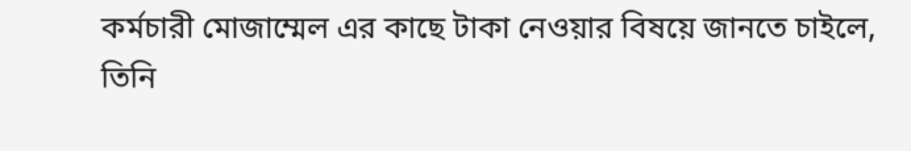কর্মচারী মোজাম্মেল এর কাছে টাকা নেওয়ার বিষয়ে জানতে চাইলে, তিনি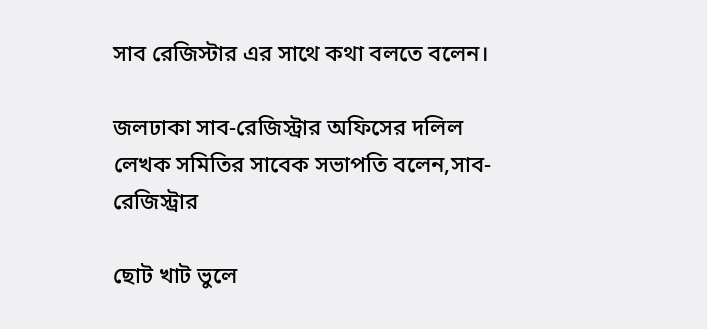সাব রেজিস্টার এর সাথে কথা বলতে বলেন।

জলঢাকা সাব-রেজিস্ট্রার অফিসের দলিল লেখক সমিতির সাবেক সভাপতি বলেন,সাব-রেজিস্ট্রার

ছোট খাট ভুলে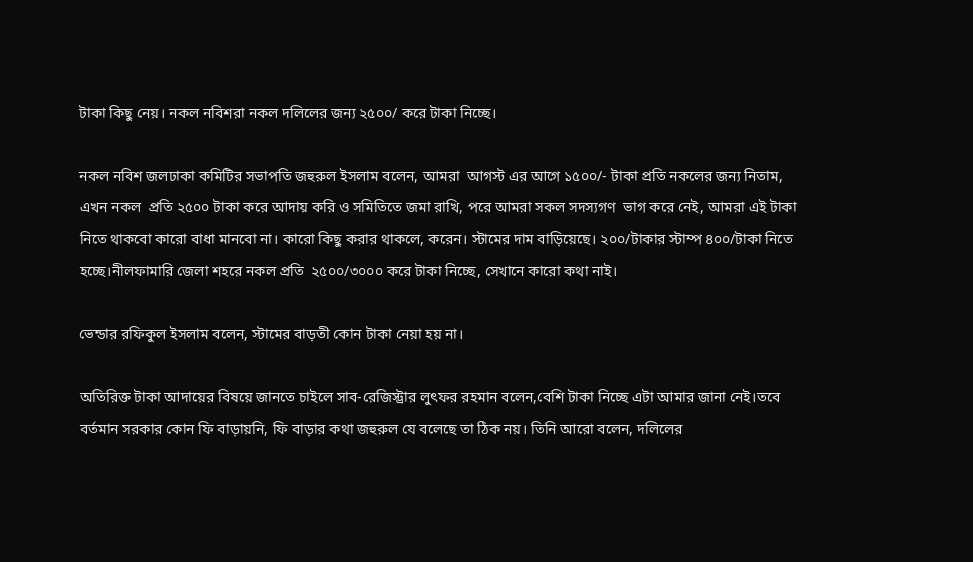টাকা কিছু নেয়। নকল নবিশরা নকল দলিলের জন্য ২৫০০/ করে টাকা নিচ্ছে।

নকল নবিশ জলঢাকা কমিটির সভাপতি জহুরুল ইসলাম বলেন, আমরা  আগস্ট এর আগে ১৫০০/- টাকা প্রতি নকলের জন্য নিতাম, এখন নকল  প্রতি ২৫০০ টাকা করে আদায় করি ও সমিতিতে জমা রাখি, পরে আমরা সকল সদস্যগণ  ভাগ করে নেই, আমরা এই টাকা নিতে থাকবো কারো বাধা মানবো না। কারো কিছু করার থাকলে, করেন। স্টামের দাম বাড়িয়েছে। ২০০/টাকার স্টাম্প ৪০০/টাকা নিতে হচ্ছে।নীলফামারি জেলা শহরে নকল প্রতি  ২৫০০/৩০০০ করে টাকা নিচ্ছে, সেখানে কারো কথা নাই।

ভেন্ডার রফিকুল ইসলাম বলেন, স্টামের বাড়তী কোন টাকা নেয়া হয় না।

অতিরিক্ত টাকা আদায়ের বিষয়ে জানতে চাইলে সাব-রেজিস্ট্রার লুৎফর রহমান বলেন,বেশি টাকা নিচ্ছে এটা আমার জানা নেই।তবে বর্তমান সরকার কোন ফি বাড়ায়নি, ফি বাড়ার কথা জহুরুল যে বলেছে তা ঠিক নয়। তিনি আরো বলেন, দলিলের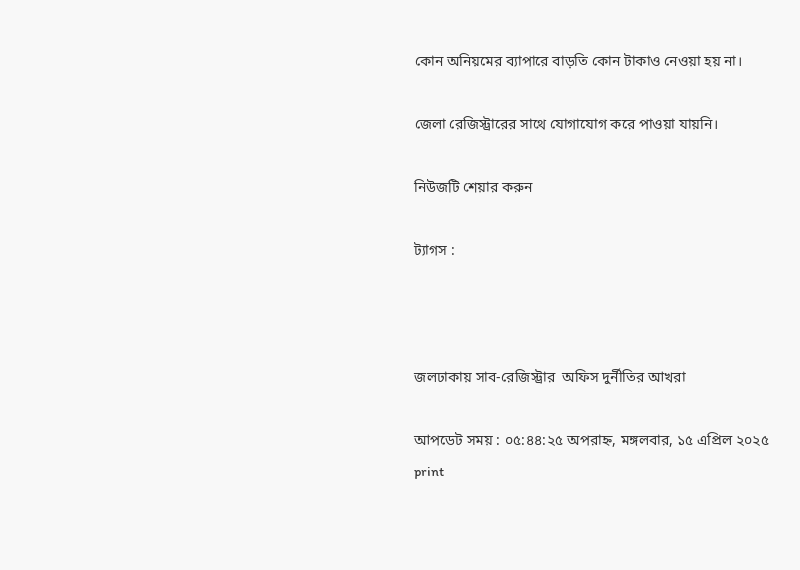কোন অনিয়মের ব্যাপারে বাড়তি কোন টাকাও নেওয়া হয় না।

জেলা রেজিস্ট্রারের সাথে যোগাযোগ করে পাওয়া যায়নি।

নিউজটি শেয়ার করুন

ট্যাগস :



জলঢাকায় সাব-রেজিস্ট্রার  অফিস দুর্নীতির আখরা

আপডেট সময় : ০৫:৪৪:২৫ অপরাহ্ন, মঙ্গলবার, ১৫ এপ্রিল ২০২৫
print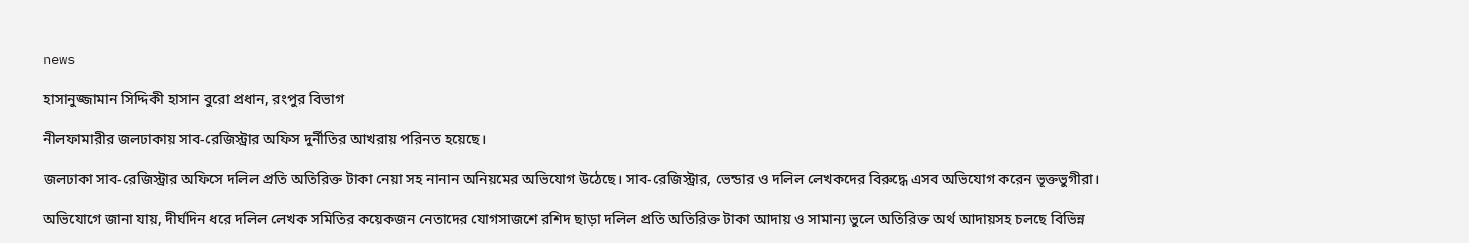news

হাসানুজ্জামান সিদ্দিকী হাসান বুরো প্রধান, রংপুর বিভাগ

নীলফামারীর জলঢাকায় সাব-রেজিস্ট্রার অফিস দুর্নীতির আখরায় পরিনত হয়েছে।

জলঢাকা সাব-রেজিস্ট্রার অফিসে দলিল প্রতি অতিরিক্ত টাকা নেয়া সহ নানান অনিয়মের অভিযোগ উঠেছে। সাব-রেজিস্ট্রার, ভেন্ডার ও দলিল লেখকদের বিরুদ্ধে এসব অভিযোগ করেন ভূক্তভুগীরা।

অভিযোগে জানা যায়, দীর্ঘদিন ধরে দলিল লেখক সমিতির কয়েকজন নেতাদের যোগসাজশে রশিদ ছাড়া দলিল প্রতি অতিরিক্ত টাকা আদায় ও সামান্য ভুলে অতিরিক্ত অর্থ আদায়সহ চলছে বিভিন্ন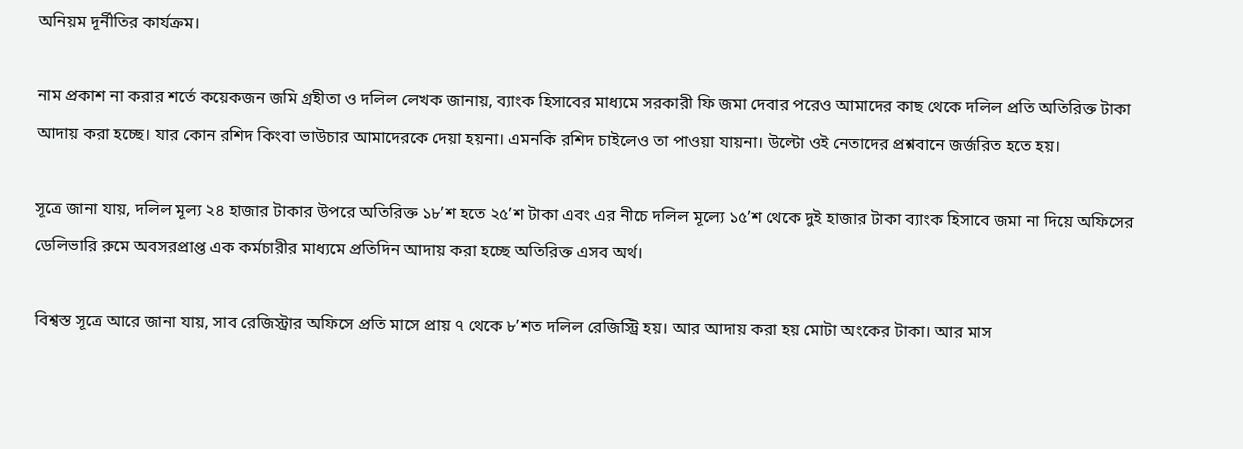অনিয়ম দূর্নীতির কার্যক্রম।

নাম প্রকাশ না করার শর্তে কয়েকজন জমি গ্রহীতা ও দলিল লেখক জানায়, ব্যাংক হিসাবের মাধ্যমে সরকারী ফি জমা দেবার পরেও আমাদের কাছ থেকে দলিল প্রতি অতিরিক্ত টাকা আদায় করা হচ্ছে। যার কোন রশিদ কিংবা ভাউচার আমাদেরকে দেয়া হয়না। এমনকি রশিদ চাইলেও তা পাওয়া যায়না। উল্টো ওই নেতাদের প্রশ্নবানে জর্জরিত হতে হয়।

সূত্রে জানা যায়, দলিল মূল্য ২৪ হাজার টাকার উপরে অতিরিক্ত ১৮’শ হতে ২৫’শ টাকা এবং এর নীচে দলিল মূল্যে ১৫’শ থেকে দুই হাজার টাকা ব্যাংক হিসাবে জমা না দিয়ে অফিসের ডেলিভারি রুমে অবসরপ্রাপ্ত এক কর্মচারীর মাধ্যমে প্রতিদিন আদায় করা হচ্ছে অতিরিক্ত এসব অর্থ।

বিশ্বস্ত সূত্রে আরে জানা যায়, সাব রেজিস্ট্রার অফিসে প্রতি মাসে প্রায় ৭ থেকে ৮’শত দলিল রেজিস্ট্রি হয়। আর আদায় করা হয় মোটা অংকের টাকা। আর মাস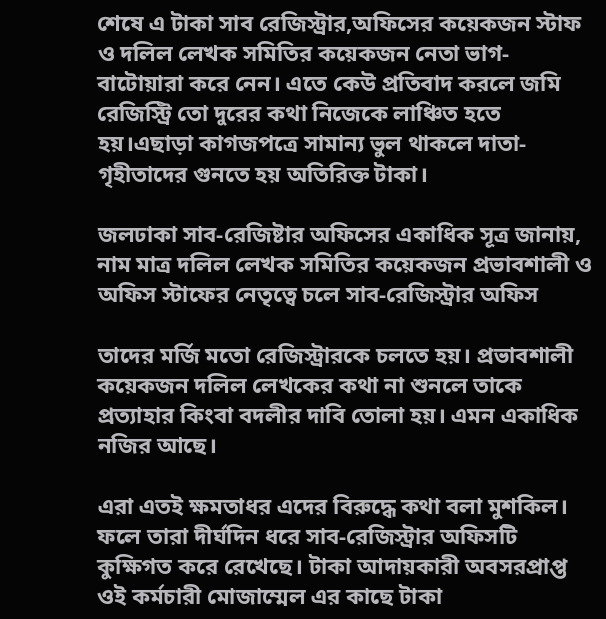শেষে এ টাকা সাব রেজিস্ট্রার,অফিসের কয়েকজন স্টাফ ও দলিল লেখক সমিতির কয়েকজন নেতা ভাগ-বাটোয়ারা করে নেন। এতে কেউ প্রতিবাদ করলে জমি রেজিস্ট্রি তো দুরের কথা নিজেকে লাঞ্চিত হতে হয়।এছাড়া কাগজপত্রে সামান্য ভুল থাকলে দাতা-গৃহীতাদের গুনতে হয় অতিরিক্ত টাকা।

জলঢাকা সাব-রেজিষ্টার অফিসের একাধিক সূত্র জানায়, নাম মাত্র দলিল লেখক সমিতির কয়েকজন প্রভাবশালী ও অফিস স্টাফের নেতৃত্বে চলে সাব-রেজিস্ট্রার অফিস

তাদের মর্জি মতো রেজিস্ট্রারকে চলতে হয়। প্রভাবশালী কয়েকজন দলিল লেখকের কথা না শুনলে তাকে প্রত্যাহার কিংবা বদলীর দাবি তোলা হয়। এমন একাধিক নজির আছে।

এরা এতই ক্ষমতাধর এদের বিরুদ্ধে কথা বলা মুশকিল। ফলে তারা দীর্ঘদিন ধরে সাব-রেজিস্ট্রার অফিসটি কুক্ষিগত করে রেখেছে। টাকা আদায়কারী অবসরপ্রাপ্ত ওই কর্মচারী মোজাম্মেল এর কাছে টাকা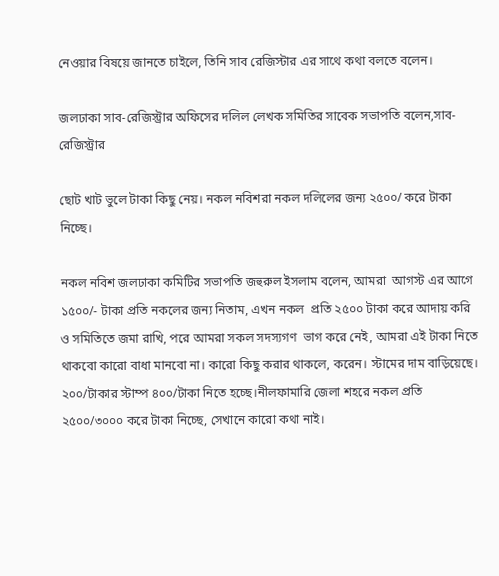নেওয়ার বিষয়ে জানতে চাইলে, তিনি সাব রেজিস্টার এর সাথে কথা বলতে বলেন।

জলঢাকা সাব-রেজিস্ট্রার অফিসের দলিল লেখক সমিতির সাবেক সভাপতি বলেন,সাব-রেজিস্ট্রার

ছোট খাট ভুলে টাকা কিছু নেয়। নকল নবিশরা নকল দলিলের জন্য ২৫০০/ করে টাকা নিচ্ছে।

নকল নবিশ জলঢাকা কমিটির সভাপতি জহুরুল ইসলাম বলেন, আমরা  আগস্ট এর আগে ১৫০০/- টাকা প্রতি নকলের জন্য নিতাম, এখন নকল  প্রতি ২৫০০ টাকা করে আদায় করি ও সমিতিতে জমা রাখি, পরে আমরা সকল সদস্যগণ  ভাগ করে নেই, আমরা এই টাকা নিতে থাকবো কারো বাধা মানবো না। কারো কিছু করার থাকলে, করেন। স্টামের দাম বাড়িয়েছে। ২০০/টাকার স্টাম্প ৪০০/টাকা নিতে হচ্ছে।নীলফামারি জেলা শহরে নকল প্রতি  ২৫০০/৩০০০ করে টাকা নিচ্ছে, সেখানে কারো কথা নাই।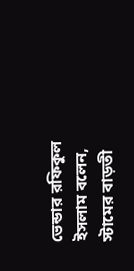ভেন্ডার রফিকুল ইসলাম বলেন, স্টামের বাড়তী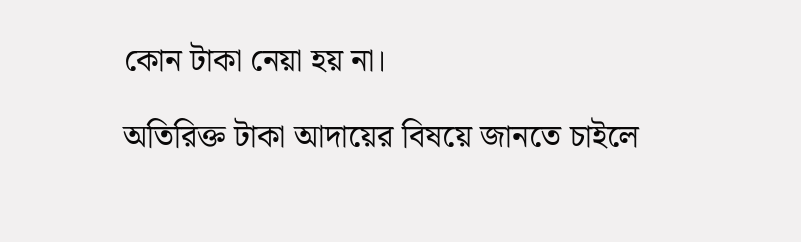কোন টাকা নেয়া হয় না।

অতিরিক্ত টাকা আদায়ের বিষয়ে জানতে চাইলে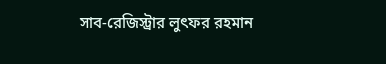সাব-রেজিস্ট্রার লুৎফর রহমান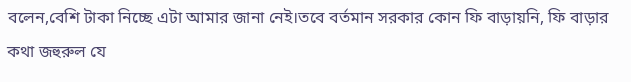বলেন,বেশি টাকা নিচ্ছে এটা আমার জানা নেই।তবে বর্তমান সরকার কোন ফি বাড়ায়নি, ফি বাড়ার কথা জহুরুল যে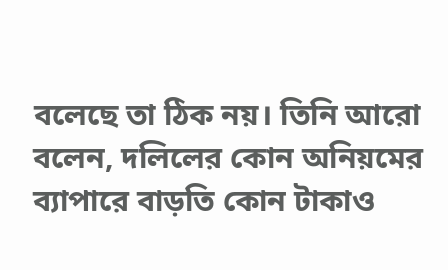বলেছে তা ঠিক নয়। তিনি আরো বলেন, দলিলের কোন অনিয়মের ব্যাপারে বাড়তি কোন টাকাও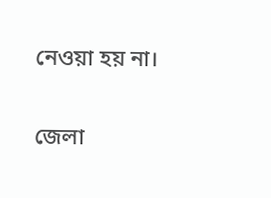নেওয়া হয় না।

জেলা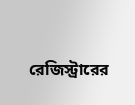রেজিস্ট্রারের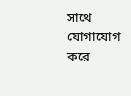সাথে যোগাযোগ করে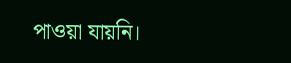পাওয়া যায়নি।